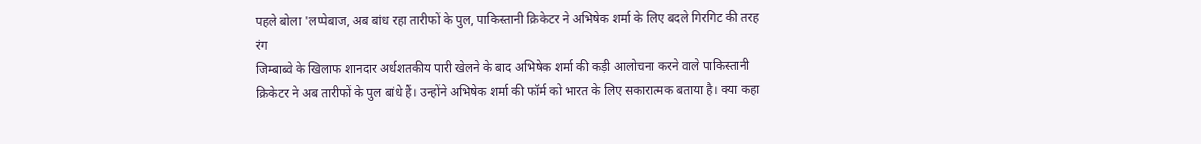पहले बोला 'लप्पेबाज, अब बांध रहा तारीफों के पुल, पाकिस्तानी क्रिकेटर ने अभिषेक शर्मा के लिए बदले गिरगिट की तरह रंग
जिम्बाब्वे के खिलाफ शानदार अर्धशतकीय पारी खेलने के बाद अभिषेक शर्मा की कड़ी आलोचना करने वाले पाकिस्तानी क्रिकेटर ने अब तारीफों के पुल बांधे हैं। उन्होंने अभिषेक शर्मा की फॉर्म को भारत के लिए सकारात्मक बताया है। क्या कहा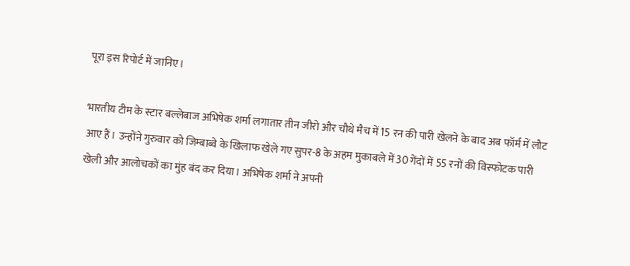पूरा इस रिपोर्ट में जानिए।

भारतीय टीम के स्टार बल्लेबाज अभिषेक शर्मा लगातार तीन जीरो और चौथे मैच में 15 रन की पारी खेलने के बाद अब फॉर्म में लौट आए हैं। उन्होंने गुरुवार को जिम्बाब्वे के खिलाफ खेले गए सुपर-8 के अहम मुकाबले में 30 गेंदों में 55 रनों की विस्फोटक पारी खेली और आलोचकों का मुंह बंद कर दिया। अभिषेक शर्मा ने अपनी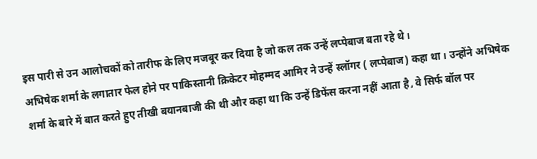इस पारी से उन आलोचकों को तारीफ के लिए मजबूर कर दिया है जो कल तक उन्हें लप्पेबाज बता रहे थे।
अभिषेक शर्मा के लगातार फेल होने पर पाकिस्तानी क्रिकेटर मोहम्मद आमिर ने उन्हें स्लॉगर ( लप्पेबाज) कहा था। उन्होंने अभिषेक शर्मा के बारे में बात करते हुए तीखी बयानबाजी की थी और कहा था कि उन्हें डिफेंस करना नहीं आता है, वे सिर्फ बॉल पर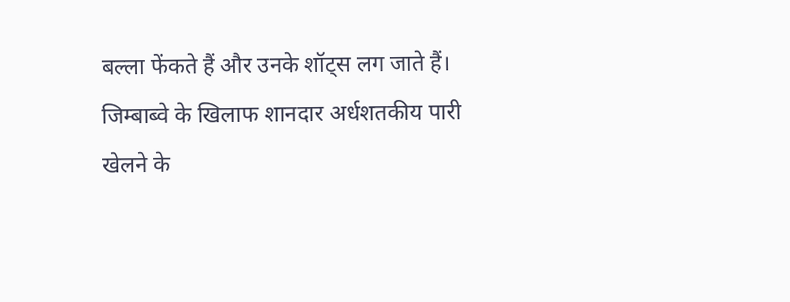बल्ला फेंकते हैं और उनके शॉट्स लग जाते हैं।
जिम्बाब्वे के खिलाफ शानदार अर्धशतकीय पारी खेलने के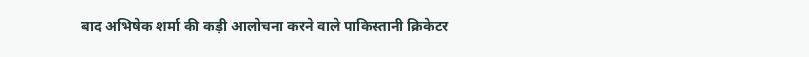बाद अभिषेक शर्मा की कड़ी आलोचना करने वाले पाकिस्तानी क्रिकेटर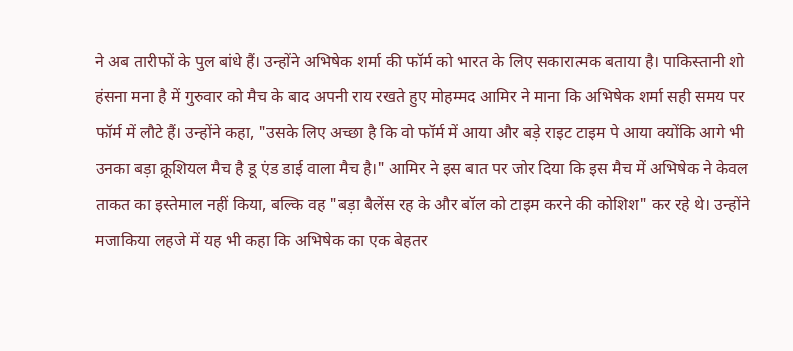ने अब तारीफों के पुल बांधे हैं। उन्होंने अभिषेक शर्मा की फॉर्म को भारत के लिए सकारात्मक बताया है। पाकिस्तानी शो हंसना मना है में गुरुवार को मैच के बाद अपनी राय रखते हुए मोहम्मद आमिर ने माना कि अभिषेक शर्मा सही समय पर फॉर्म में लौटे हैं। उन्होंने कहा, "उसके लिए अच्छा है कि वो फॉर्म में आया और बड़े राइट टाइम पे आया क्योंकि आगे भी उनका बड़ा क्रूशियल मैच है डू एंड डाई वाला मैच है।" आमिर ने इस बात पर जोर दिया कि इस मैच में अभिषेक ने केवल ताकत का इस्तेमाल नहीं किया, बल्कि वह "बड़ा बैलेंस रह के और बॉल को टाइम करने की कोशिश" कर रहे थे। उन्होंने मजाकिया लहजे में यह भी कहा कि अभिषेक का एक बेहतर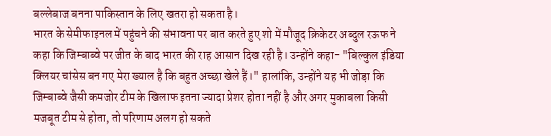बल्लेबाज बनना पाकिस्तान के लिए खतरा हो सकता है।
भारत के सेमीफाइनल में पहुंचने की संभावना पर बात करते हुए शो में मौजूद क्रिकेटर अब्दुल रऊफ ने कहा कि जिम्बाब्वे पर जीत के बाद भारत की राह आसान दिख रही है। उन्होंने कहा- "बिल्कुल इंडिया क्लियर चांसेस बन गए मेरा ख्याल है कि बहुत अच्छा खेले हैं।" हालांकि, उन्होंने यह भी जोड़ा कि जिम्बाब्वे जैसी कमजोर टीम के खिलाफ इतना ज्यादा प्रेशर होता नहीं है और अगर मुकाबला किसी मजबूत टीम से होता, तो परिणाम अलग हो सकते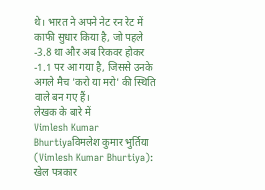थे। भारत ने अपने नेट रन रेट में काफी सुधार किया है, जो पहले -3.8 था और अब रिकवर होकर -1.1 पर आ गया है, जिससे उनके अगले मैच 'करो या मरो' की स्थिति वाले बन गए हैं।
लेखक के बारे में
Vimlesh Kumar Bhurtiyaविमलेश कुमार भुर्तिया (Vimlesh Kumar Bhurtiya): खेल पत्रकार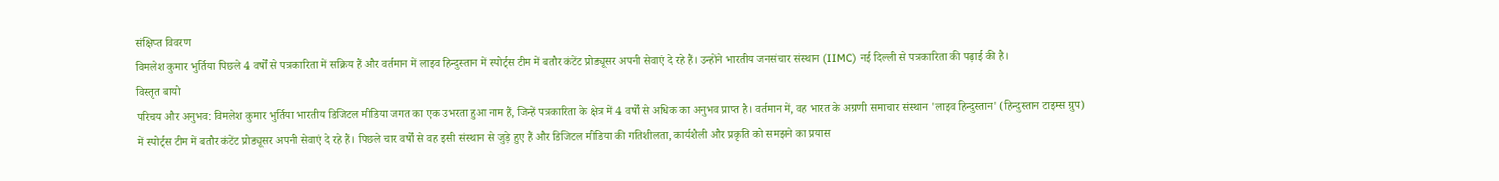संक्षिप्त विवरण
विमलेश कुमार भुर्तिया पिछले 4 वर्षों से पत्रकारिता में सक्रिय हैं और वर्तमान में लाइव हिन्दुस्तान में स्पोर्ट्स टीम में बतौर कंटेंट प्रोड्यूसर अपनी सेवाएं दे रहे हैं। उन्होंने भारतीय जनसंचार संस्थान (IIMC) नई दिल्ली से पत्रकारिता की पढ़ाई की है।
विस्तृत बायो
परिचय और अनुभव: विमलेश कुमार भुर्तिया भारतीय डिजिटल मीडिया जगत का एक उभरता हुआ नाम हैं, जिन्हें पत्रकारिता के क्षेत्र में 4 वर्षों से अधिक का अनुभव प्राप्त है। वर्तमान में, वह भारत के अग्रणी समाचार संस्थान 'लाइव हिन्दुस्तान' (हिन्दुस्तान टाइम्स ग्रुप) में स्पोर्ट्स टीम में बतौर कंटेंट प्रोड्यूसर अपनी सेवाएं दे रहे हैं। पिछले चार वर्षों से वह इसी संस्थान से जुड़े हुए हैं और डिजिटल मीडिया की गतिशीलता, कार्यशैली और प्रकृति को समझने का प्रयास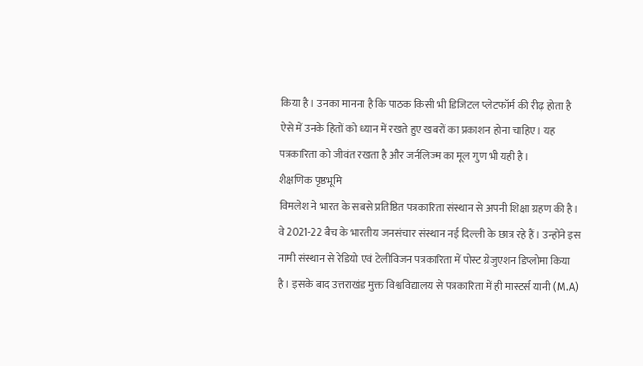किया है। उनका मानना है कि पाठक किसी भी डिजिटल प्लेटफॉर्म की रीढ़ होता है ऐसे में उनके हितों को ध्यान में रखते हुए खबरों का प्रकाशन होना चाहिए। यह पत्रकारिता को जीवंत रखता है और जर्नलिज्म का मूल गुण भी यही है।
शैक्षणिक पृष्ठभूमि
विमलेश ने भारत के सबसे प्रतिष्ठित पत्रकारिता संस्थान से अपनी शिक्षा ग्रहण की है। वे 2021-22 बैच के भारतीय जनसंचार संस्थान नई दिल्ली के छात्र रहे हैं। उन्होंने इस नामी संस्थान से रेडियो एवं टेलीविजन पत्रकारिता में पोस्ट ग्रेजुएशन डिप्लोमा किया है। इसके बाद उत्तराखंड मुक्त विश्वविद्यालय से पत्रकारिता में ही मास्टर्स यानी (M.A)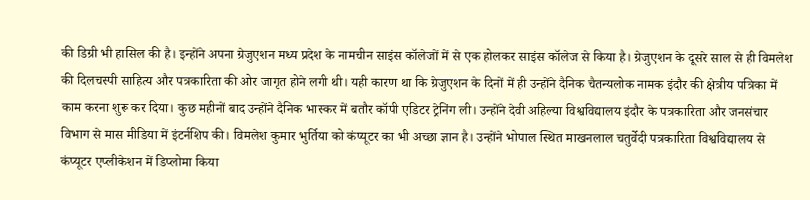की डिग्री भी हासिल की है। इन्होंने अपना ग्रेजुएशन मध्य प्रदेश के नामचीन साइंस कॉलेजों में से एक होलकर साइंस कॉलेज से किया है। ग्रेजुएशन के दूसरे साल से ही विमलेश की दिलचस्पी साहित्य और पत्रकारिता की ओर जागृत होने लगी थी। यही कारण था कि ग्रेजुएशन के दिनों में ही उन्होंने दैनिक चैतन्यलोक नामक इंदौर की क्षेत्रीय पत्रिका में काम करना शुरू कर दिया। कुछ महीनों बाद उन्होंने दैनिक भास्कर में बतौर कॉपी एडिटर ट्रेनिंग ली। उन्होंने देवी अहिल्या विश्वविद्यालय इंदौर के पत्रकारिता और जनसंचार विभाग से मास मीडिया में इंटर्नशिप की। विमलेश कुमार भुर्तिया को कंप्यूटर का भी अच्छा ज्ञान है। उन्होंने भोपाल स्थित माखनलाल चतुर्वेदी पत्रकारिता विश्वविद्यालय से कंप्यूटर एप्लीकेशन में डिप्लोमा किया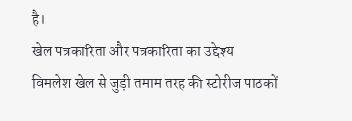है।
खेल पत्रकारिता और पत्रकारिता का उद्देश्य
विमलेश खेल से जुड़ी तमाम तरह की स्टोरीज पाठकों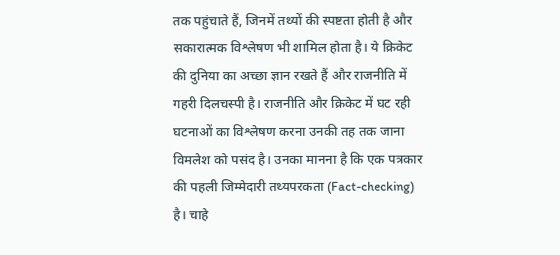तक पहुंचाते हैं, जिनमें तथ्यों की स्पष्टता होती है और सकारात्मक विश्लेषण भी शामिल होता है। ये क्रिकेट की दुनिया का अच्छा ज्ञान रखते हैं और राजनीति में गहरी दिलचस्पी है। राजनीति और क्रिकेट में घट रही घटनाओं का विश्लेषण करना उनकी तह तक जाना विमलेश को पसंद है। उनका मानना है कि एक पत्रकार की पहली जिम्मेदारी तथ्यपरकता (Fact-checking) है। चाहे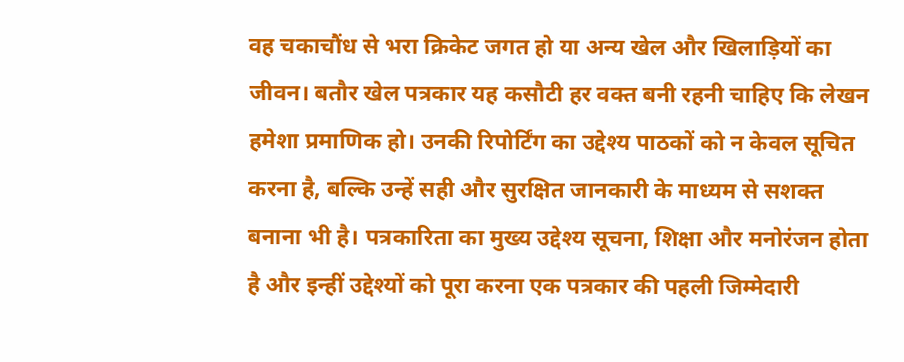वह चकाचौंध से भरा क्रिकेट जगत हो या अन्य खेल और खिलाड़ियों का जीवन। बतौर खेल पत्रकार यह कसौटी हर वक्त बनी रहनी चाहिए कि लेखन हमेशा प्रमाणिक हो। उनकी रिपोर्टिंग का उद्देश्य पाठकों को न केवल सूचित करना है, बल्कि उन्हें सही और सुरक्षित जानकारी के माध्यम से सशक्त बनाना भी है। पत्रकारिता का मुख्य उद्देश्य सूचना, शिक्षा और मनोरंजन होता है और इन्हीं उद्देश्यों को पूरा करना एक पत्रकार की पहली जिम्मेदारी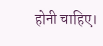होनी चाहिए।